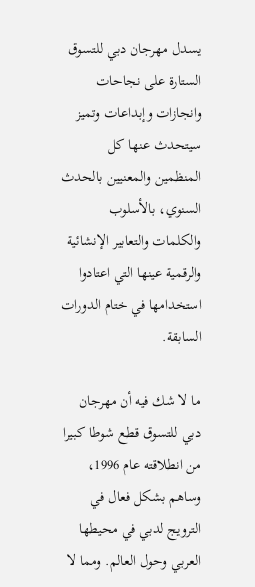يسدل مهرجان دبي للتسوق الستارة على نجاحات وانجازات وإبداعات وتميز سيتحدث عنها كل المنظمين والمعنيين بالحدث السنوي، بالأسلوب والكلمات والتعابير الإنشائية والرقمية عينها التي اعتادوا استخدامها في ختام الدورات السابقة.

ما لا شك فيه أن مهرجان دبي للتسوق قطع شوطا كبيرا من انطلاقته عام 1996، وساهم بشكل فعال في الترويج لدبي في محيطها العربي وحول العالم. ومما لا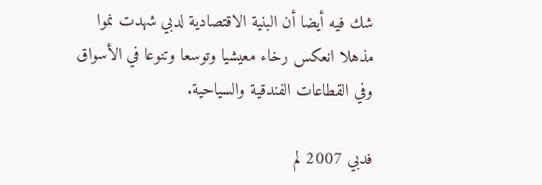شك فيه أيضا أن البنية الاقتصادية لدبي شهدت نموا مذهلا انعكس رخاء معيشيا وتوسعا وتنوعا في الأسواق وفي القطاعات الفندقية والسياحية.

فدبي 2007 لم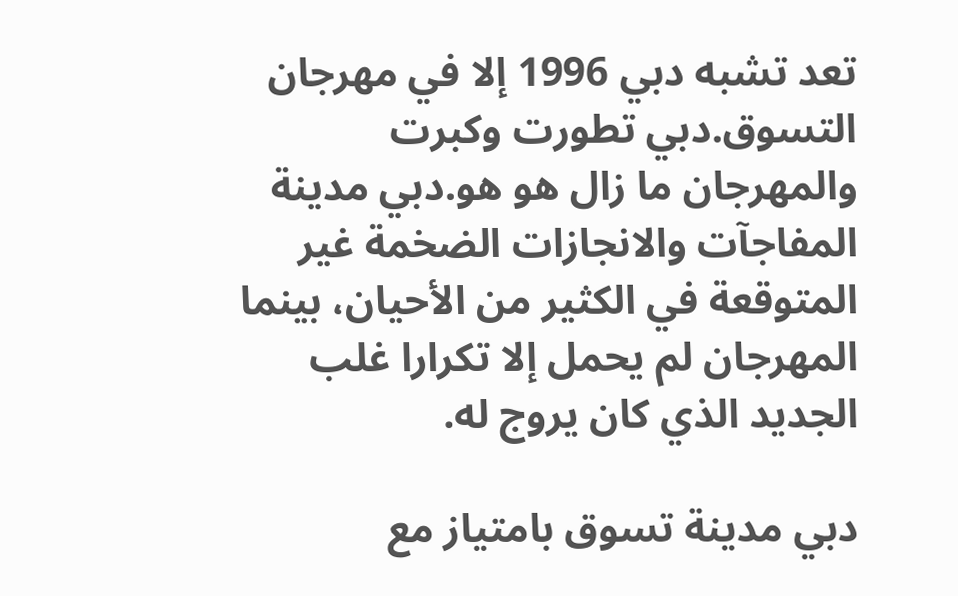تعد تشبه دبي 1996 إلا في مهرجان التسوق.دبي تطورت وكبرت والمهرجان ما زال هو هو.دبي مدينة المفاجآت والانجازات الضخمة غير المتوقعة في الكثير من الأحيان، بينما المهرجان لم يحمل إلا تكرارا غلب الجديد الذي كان يروج له.

دبي مدينة تسوق بامتياز مع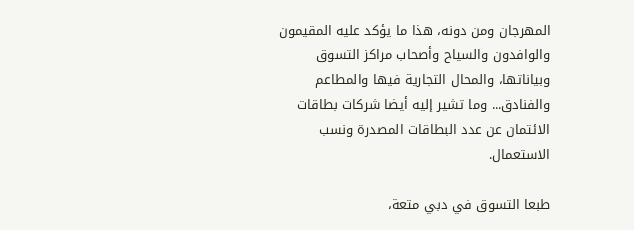المهرجان ومن دونه، هذا ما يؤكد عليه المقيمون والوافدون والسياح وأصحاب مراكز التسوق وبياناتها، والمحال التجارية فيها والمطاعم والفنادق... وما تشير إليه أيضا شركات بطاقات الائتمان عن عدد البطاقات المصدرة ونسب الاستعمال.

طبعا التسوق في دبي متعة،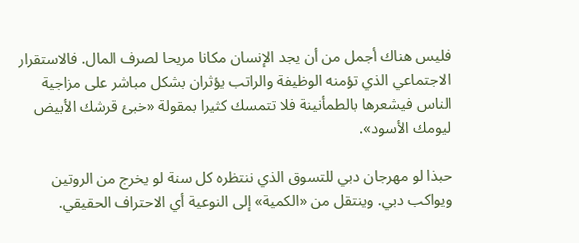فليس هناك أجمل من أن يجد الإنسان مكانا مريحا لصرف المال. فالاستقرار الاجتماعي الذي تؤمنه الوظيفة والراتب يؤثران بشكل مباشر على مزاجية الناس فيشعرها بالطمأنينة فلا تتمسك كثيرا بمقولة «خبئ قرشك الأبيض ليومك الأسود».

حبذا لو مهرجان دبي للتسوق الذي ننتظره كل سنة لو يخرج من الروتين ويواكب دبي. وينتقل من «الكمية» إلى النوعية أي الاحتراف الحقيقي.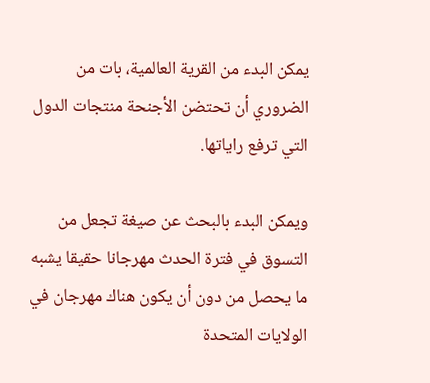يمكن البدء من القرية العالمية، بات من الضروري أن تحتضن الأجنحة منتجات الدول التي ترفع راياتها.

ويمكن البدء بالبحث عن صيغة تجعل من التسوق في فترة الحدث مهرجانا حقيقا يشبه ما يحصل من دون أن يكون هناك مهرجان في الولايات المتحدة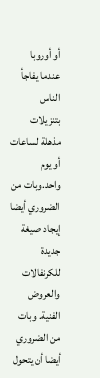أو أوروبا عندما يفاجأ الناس بتنزيلات مذهلة لساعات أو يوم واحد.وبات من الضروري أيضا إيجاد صيغة جديدة للكرنفالات والعروض الفنية. وبات من الضروري أيضا أن يتحول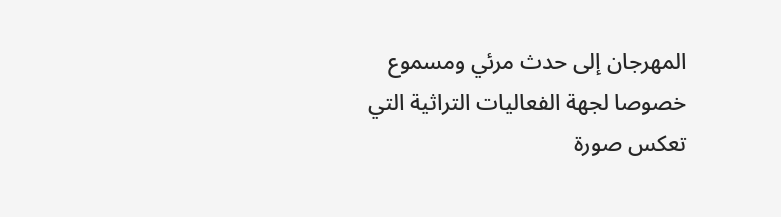المهرجان إلى حدث مرئي ومسموع خصوصا لجهة الفعاليات التراثية التي تعكس صورة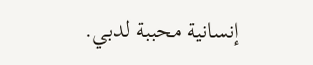إنسانية محببة لدبي.